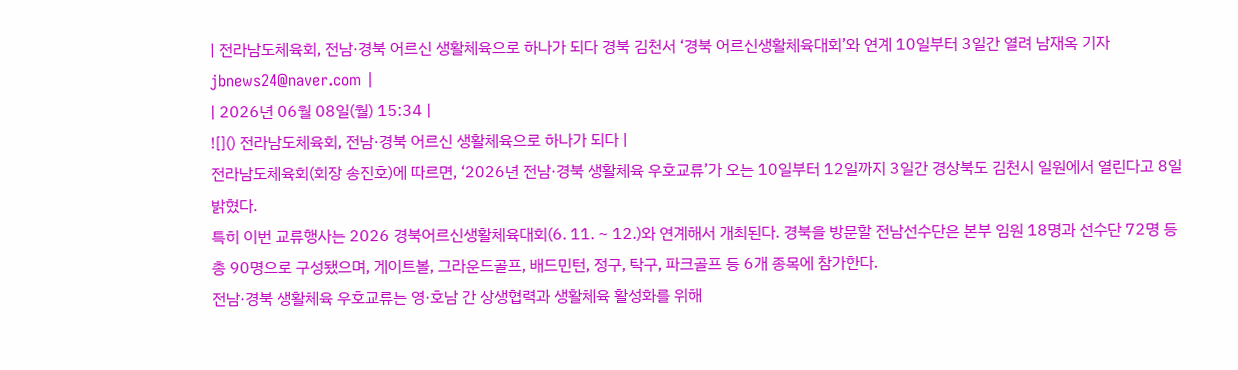| 전라남도체육회, 전남·경북 어르신 생활체육으로 하나가 되다 경북 김천서 ‘경북 어르신생활체육대회’와 연계 10일부터 3일간 열려 남재옥 기자 jbnews24@naver.com |
| 2026년 06월 08일(월) 15:34 |
![]() 전라남도체육회, 전남·경북 어르신 생활체육으로 하나가 되다 |
전라남도체육회(회장 송진호)에 따르면, ‘2026년 전남·경북 생활체육 우호교류’가 오는 10일부터 12일까지 3일간 경상북도 김천시 일원에서 열린다고 8일 밝혔다.
특히 이번 교류행사는 2026 경북어르신생활체육대회(6. 11. ~ 12.)와 연계해서 개최된다. 경북을 방문할 전남선수단은 본부 임원 18명과 선수단 72명 등 총 90명으로 구성됐으며, 게이트볼, 그라운드골프, 배드민턴, 정구, 탁구, 파크골프 등 6개 종목에 참가한다.
전남·경북 생활체육 우호교류는 영·호남 간 상생협력과 생활체육 활성화를 위해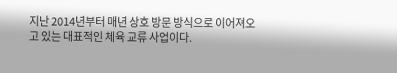지난 2014년부터 매년 상호 방문 방식으로 이어져오고 있는 대표적인 체육 교류 사업이다.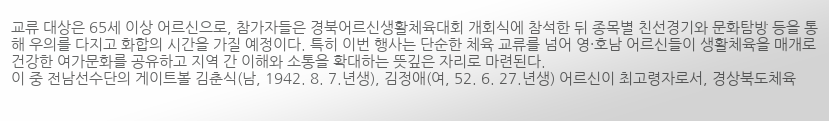교류 대상은 65세 이상 어르신으로, 참가자들은 경북어르신생활체육대회 개회식에 참석한 뒤 종목별 친선경기와 문화탐방 등을 통해 우의를 다지고 화합의 시간을 가질 예정이다. 특히 이번 행사는 단순한 체육 교류를 넘어 영·호남 어르신들이 생활체육을 매개로 건강한 여가문화를 공유하고 지역 간 이해와 소통을 확대하는 뜻깊은 자리로 마련된다.
이 중 전남선수단의 게이트볼 김춘식(남, 1942. 8. 7.년생), 김정애(여, 52. 6. 27.년생) 어르신이 최고령자로서, 경상북도체육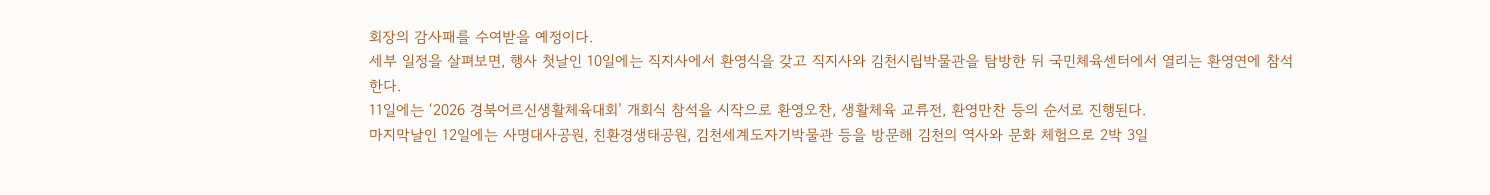회장의 감사패를 수여받을 예정이다.
세부 일정을 살펴보면, 행사 첫날인 10일에는 직지사에서 환영식을 갖고 직지사와 김천시립박물관을 탐방한 뒤 국민체육센터에서 열리는 환영연에 참석한다.
11일에는 ‘2026 경북어르신생활체육대회’ 개회식 참석을 시작으로 환영오찬, 생활체육 교류전, 환영만찬 등의 순서로 진행된다.
마지막날인 12일에는 사명대사공원, 친환경생태공원, 김천세계도자기박물관 등을 방문해 김천의 역사와 문화 체험으로 2박 3일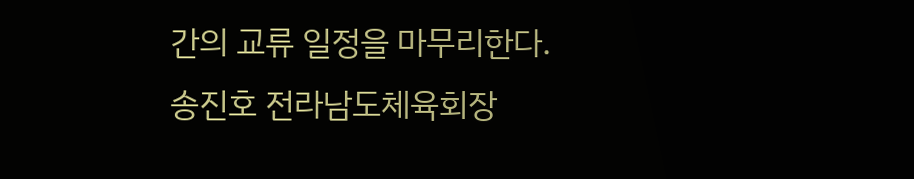간의 교류 일정을 마무리한다.
송진호 전라남도체육회장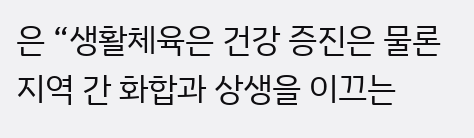은 “생활체육은 건강 증진은 물론 지역 간 화합과 상생을 이끄는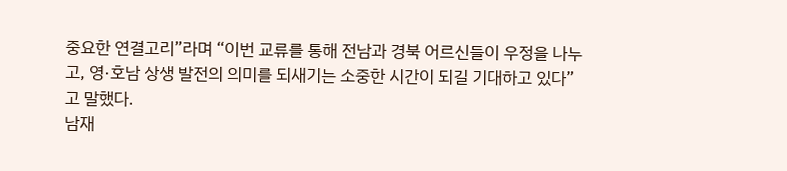중요한 연결고리”라며 “이번 교류를 통해 전남과 경북 어르신들이 우정을 나누고, 영·호남 상생 발전의 의미를 되새기는 소중한 시간이 되길 기대하고 있다”고 말했다.
남재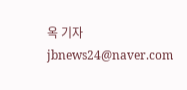옥 기자 jbnews24@naver.com